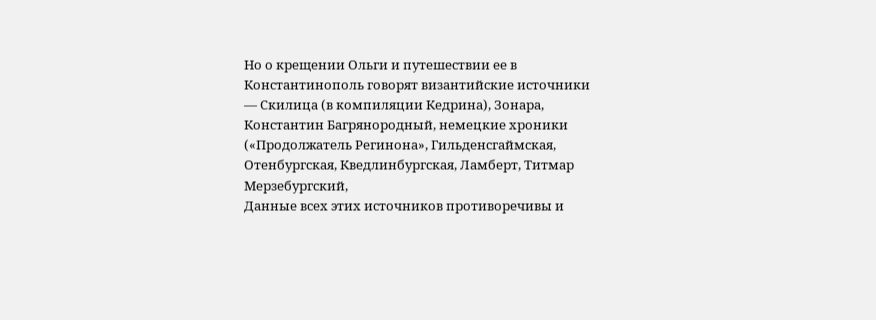Но о крещении Ольги и путешествии ее в Константинополь говорят византийские источники — Скилица (в компиляции Кедрина), Зонара, Константин Багрянородный, немецкие хроники («Продолжатель Регинона», Гильденсгаймская, Отенбургская, Кведлинбургская, Ламберт, Титмар Мерзебургский,
Данные всех этих источников противоречивы и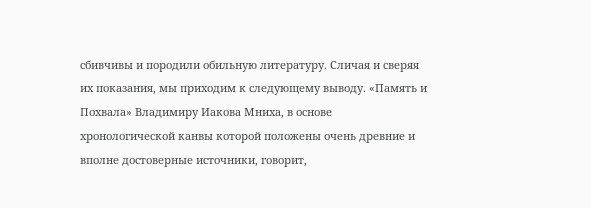сбивчивы и породили обильную литературу. Сличая и сверяя их показания, мы приходим к следующему выводу. «Память и Похвала» Владимиру Иакова Мниха, в основе хронологической канвы которой положены очень древние и вполне достоверные источники, говорит,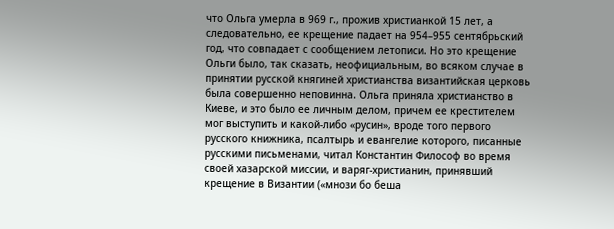что Ольга умерла в 969 г., прожив христианкой 15 лет, а следовательно, ее крещение падает на 954–955 сентябрьский год, что совпадает с сообщением летописи. Но это крещение Ольги было, так сказать, неофициальным, во всяком случае в принятии русской княгиней христианства византийская церковь была совершенно неповинна. Ольга приняла христианство в Киеве, и это было ее личным делом, причем ее крестителем мог выступить и какой-либо «русин», вроде того первого русского книжника, псалтырь и евангелие которого, писанные русскими письменами, читал Константин Философ во время своей хазарской миссии, и варяг-христианин, принявший крещение в Византии («мнози бо беша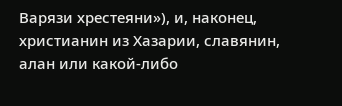Варязи хрестеяни»), и, наконец, христианин из Хазарии, славянин, алан или какой-либо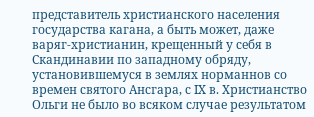представитель христианского населения государства кагана, а быть может, даже варяг-христианин, крещенный у себя в Скандинавии по западному обряду, установившемуся в землях норманнов со времен святого Ансгара, с IX в. Христианство Ольги не было во всяком случае результатом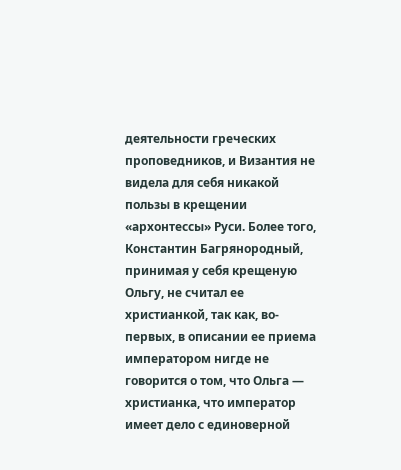деятельности греческих проповедников, и Византия не видела для себя никакой пользы в крещении «архонтессы» Руси. Более того, Константин Багрянородный, принимая у себя крещеную Ольгу, не считал ее христианкой, так как, во-первых, в описании ее приема императором нигде не говорится о том, что Ольга — христианка, что император имеет дело с единоверной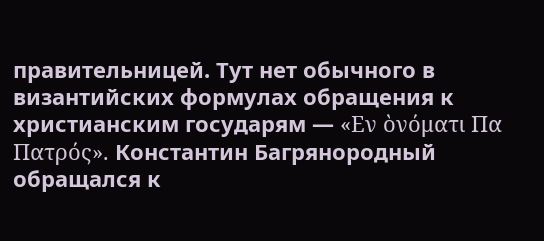правительницей. Тут нет обычного в византийских формулах обращения к христианским государям — «Εν ὸνόματι Πα Πατρός». Константин Багрянородный обращался к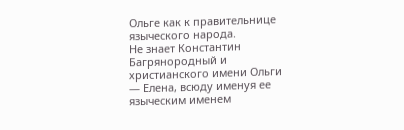Ольге как к правительнице языческого народа.
Не знает Константин Багрянородный и христианского имени Ольги — Елена, всюду именуя ее языческим именем